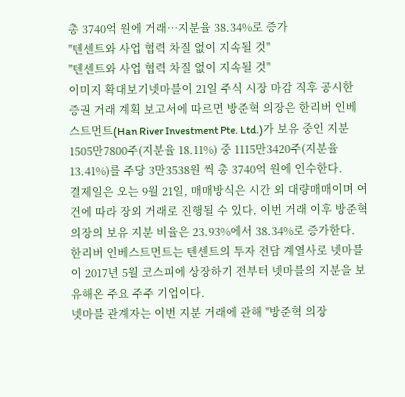총 3740억 원에 거래…지분율 38.34%로 증가
"텐센트와 사업 협력 차질 없이 지속될 것"
"텐센트와 사업 협력 차질 없이 지속될 것"
이미지 확대보기넷마블이 21일 주식 시장 마감 직후 공시한 증권 거래 계획 보고서에 따르면 방준혁 의장은 한리버 인베스트먼트(Han River Investment Pte. Ltd.)가 보유 중인 지분 1505만7800주(지분율 18.11%) 중 1115만3420주(지분율 13.41%)를 주당 3만3538원 씩 총 3740억 원에 인수한다.
결제일은 오는 9월 21일, 매매방식은 시간 외 대량매매이며 여건에 따라 장외 거래로 진행될 수 있다. 이번 거래 이후 방준혁 의장의 보유 지분 비율은 23.93%에서 38.34%로 증가한다.
한리버 인베스트먼트는 텐센트의 투자 전담 계열사로 넷마블이 2017년 5월 코스피에 상장하기 전부터 넷마블의 지분을 보유해온 주요 주주 기업이다.
넷마블 관계자는 이번 지분 거래에 관해 "방준혁 의장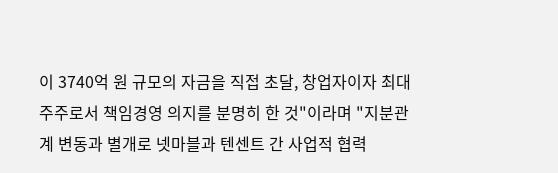이 3740억 원 규모의 자금을 직접 초달, 창업자이자 최대주주로서 책임경영 의지를 분명히 한 것"이라며 "지분관계 변동과 별개로 넷마블과 텐센트 간 사업적 협력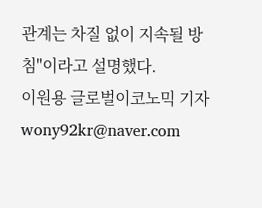관계는 차질 없이 지속될 방침"이라고 설명했다.
이원용 글로벌이코노믹 기자 wony92kr@naver.com